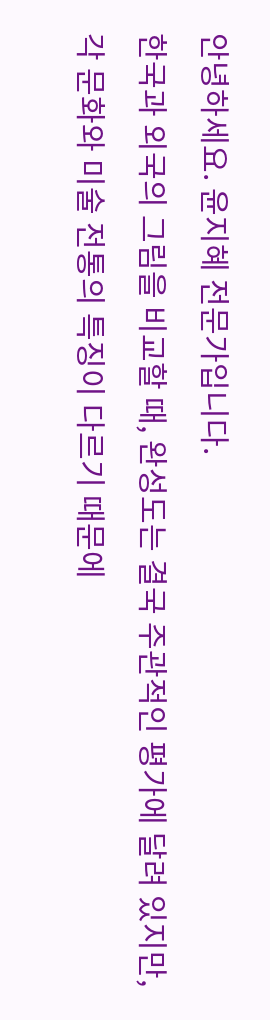안녕하세요. 윤지혜 전문가입니다.
한국과 외국의 그림을 비교할 때, 완성도는 결국 주관적인 평가에 달려 있지만, 각 문화와 미술 전통의 특징이 다르기 때문에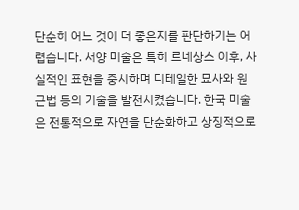단순히 어느 것이 더 좋은지를 판단하기는 어렵습니다. 서양 미술은 특히 르네상스 이후, 사실적인 표현을 중시하며 디테일한 묘사와 원근법 등의 기술을 발전시켰습니다. 한국 미술은 전통적으로 자연을 단순화하고 상징적으로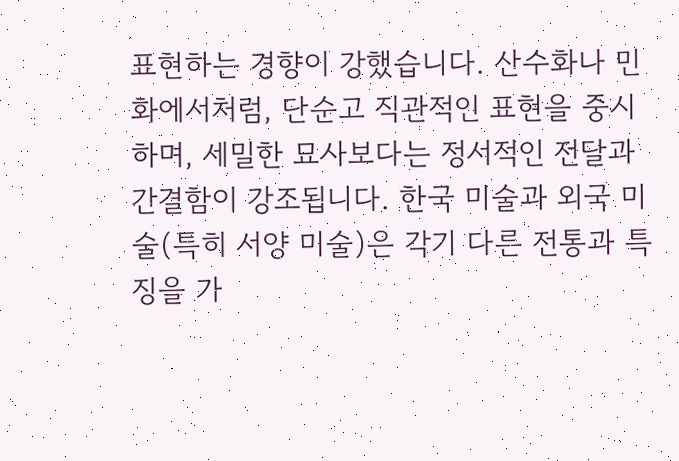표현하는 경향이 강했습니다. 산수화나 민화에서처럼, 단순고 직관적인 표현을 중시하며, 세밀한 묘사보다는 정서적인 전달과 간결함이 강조됩니다. 한국 미술과 외국 미술(특히 서양 미술)은 각기 다른 전통과 특징을 가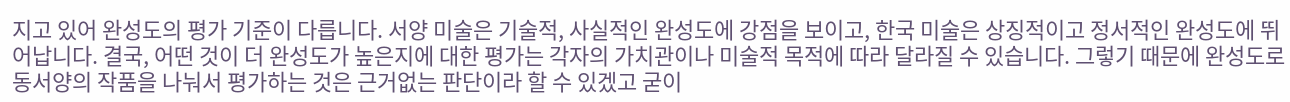지고 있어 완성도의 평가 기준이 다릅니다. 서양 미술은 기술적, 사실적인 완성도에 강점을 보이고, 한국 미술은 상징적이고 정서적인 완성도에 뛰어납니다. 결국, 어떤 것이 더 완성도가 높은지에 대한 평가는 각자의 가치관이나 미술적 목적에 따라 달라질 수 있습니다. 그렇기 때문에 완성도로 동서양의 작품을 나눠서 평가하는 것은 근거없는 판단이라 할 수 있겠고 굳이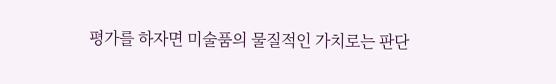평가를 하자면 미술품의 물질적인 가치로는 판단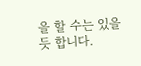을 할 수는 있을 듯 합니다.